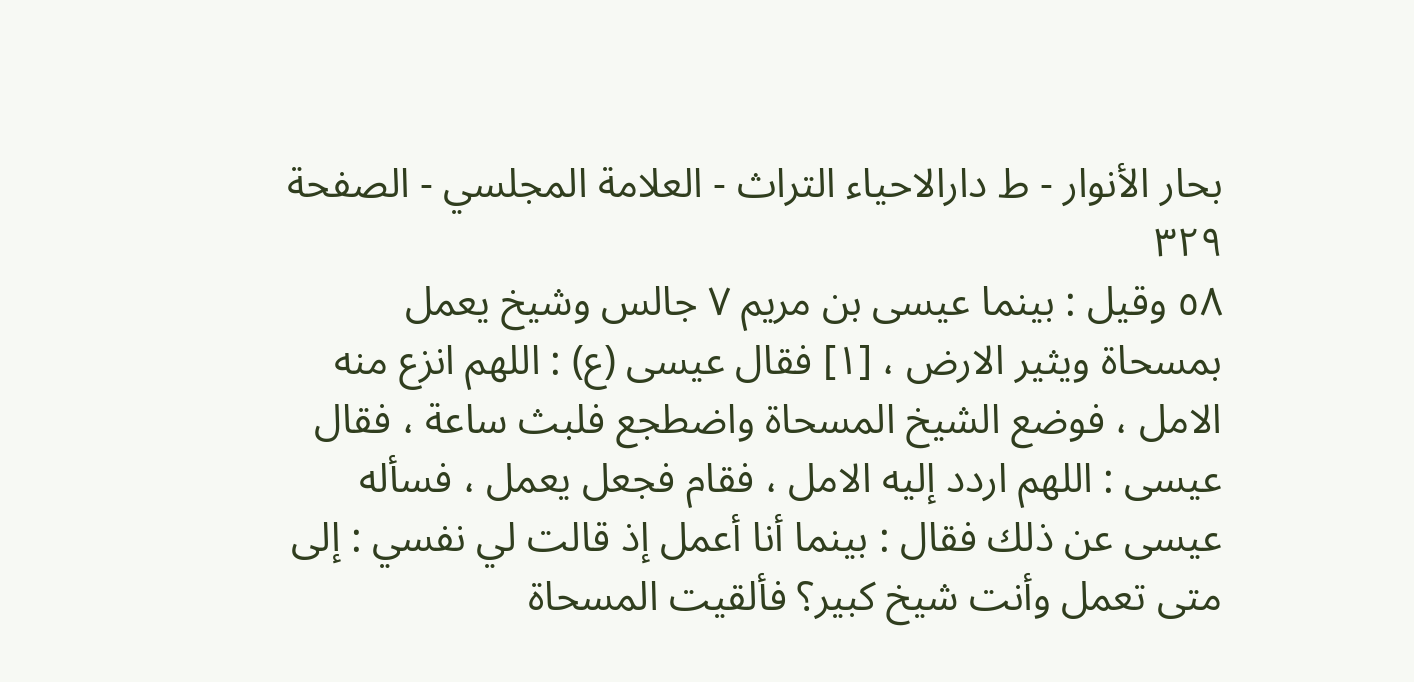بحار الأنوار - ط دارالاحیاء التراث - العلامة المجلسي - الصفحة ٣٢٩
٥٨ وقيل : بينما عيسى بن مريم ٧ جالس وشيخ يعمل بمسحاة ويثير الارض ، [١] فقال عيسى (ع) : اللهم انزع منه الامل ، فوضع الشيخ المسحاة واضطجع فلبث ساعة ، فقال عيسى : اللهم اردد إليه الامل ، فقام فجعل يعمل ، فسأله عيسى عن ذلك فقال : بينما أنا أعمل إذ قالت لي نفسي : إلى متى تعمل وأنت شيخ كبير؟ فألقيت المسحاة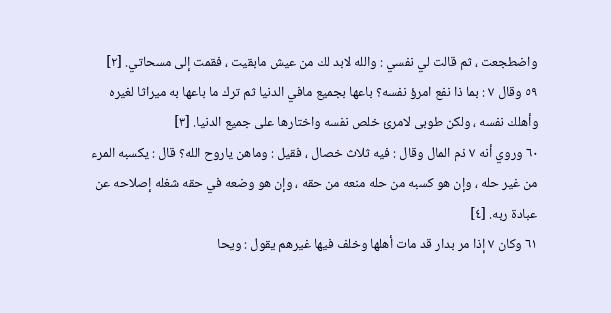واضطجعت ، ثم قالت لي نفسي : والله لابد لك من عيش مابقيت ، فقمت إلى مسحاتي. [٢]
٥٩ وقال ٧ : بما ذا نفع امرؤ نفسه؟ باعها بجميع مافي الدنيا ثم ترك ما باعها به ميراثا لغيره وأهلك نفسه ، ولكن طوبى لامرئ خلص نفسه واختارها على جميع الدنيا. [٣]
٦٠ وروي أنه ٧ ذم المال وقال : فيه ثلاث خصال ، فقيل : وماهن ياروح الله؟ قال : يكسبه المرء من غير حله ، وإن هو كسبه من حله منعه من حقه ، وإن هو وضعه في حقه شغله إصلاحه عن عبادة ربه. [٤]
٦١ وكان ٧ إذا مر بدار قد مات أهلها وخلف فيها غيرهم يقول : ويحا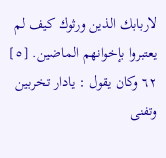لاربابك الذين ورثوك كيف لم يعتبروا بإخوانهم الماضين. [٥]
٦٢ وكان يقول : يادار تخربين وتفنى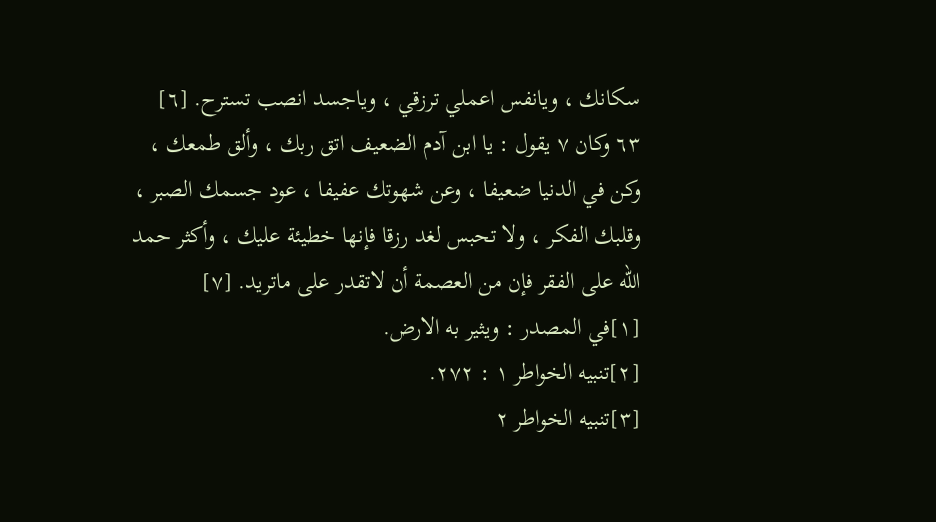سكانك ، ويانفس اعملي ترزقي ، وياجسد انصب تسترح. [٦]
٦٣ وكان ٧ يقول : يا ابن آدم الضعيف اتق ربك ، وألق طمعك ، وكن في الدنيا ضعيفا ، وعن شهوتك عفيفا ، عود جسمك الصبر ، وقلبك الفكر ، ولا تحبس لغد رزقا فإنها خطيئة عليك ، وأكثر حمد الله على الفقر فإن من العصمة أن لاتقدر على ماتريد. [٧]
[١]في المصدر : ويثير به الارض.
[٢]تنبيه الخواطر ١ : ٢٧٢.
[٣]تنبيه الخواطر ٢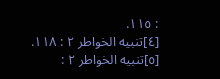: ١١٥.
[٤]تنبيه الخواطر ٢ : ١١٨.
[٥]تنبيه الخواطر ٢ :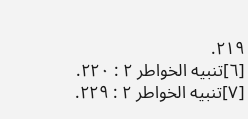٢١٩.
[٦]تنبيه الخواطر ٢ : ٢٢٠.
[٧]تنبيه الخواطر ٢ : ٢٢٩.